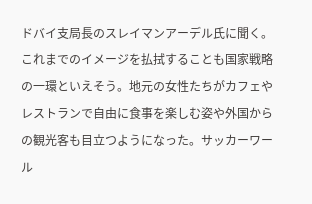ドバイ支局長のスレイマンアーデル氏に聞く。これまでのイメージを払拭することも国家戦略の一環といえそう。地元の女性たちがカフェやレストランで自由に食事を楽しむ姿や外国からの観光客も目立つようになった。サッカーワール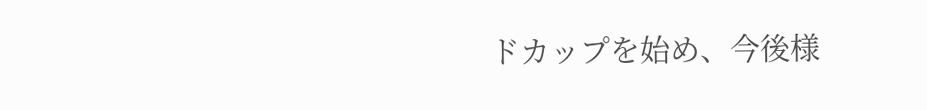ドカップを始め、今後様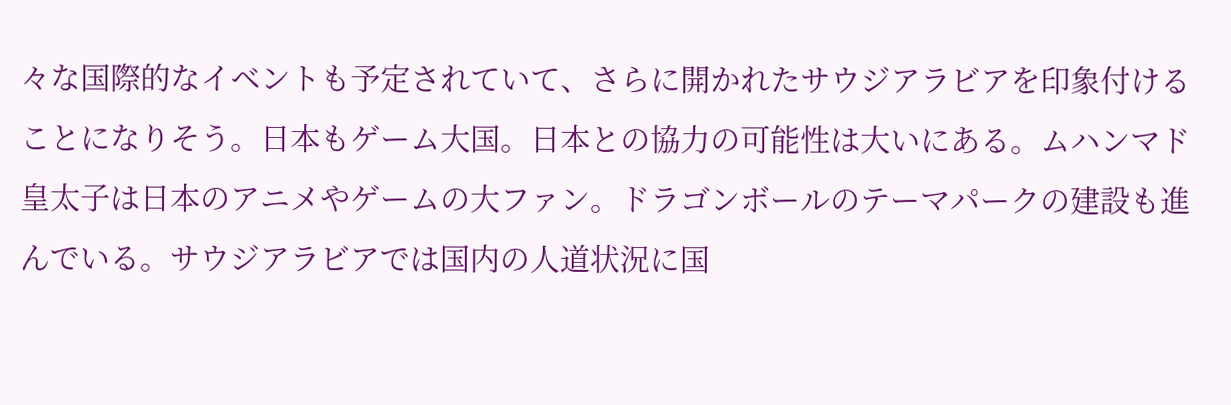々な国際的なイベントも予定されていて、さらに開かれたサウジアラビアを印象付けることになりそう。日本もゲーム大国。日本との協力の可能性は大いにある。ムハンマド皇太子は日本のアニメやゲームの大ファン。ドラゴンボールのテーマパークの建設も進んでいる。サウジアラビアでは国内の人道状況に国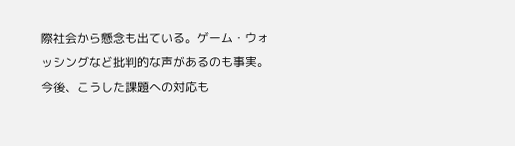際社会から懸念も出ている。ゲーム・ウォッシングなど批判的な声があるのも事実。今後、こうした課題への対応も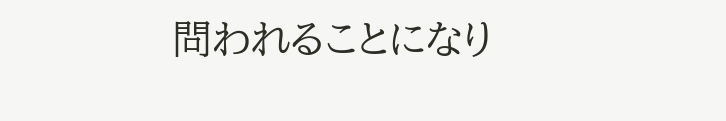問われることになり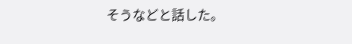そうなどと話した。